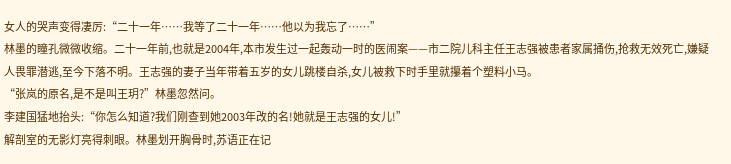女人的哭声变得凄厉:“二十一年……我等了二十一年……他以为我忘了……”
林墨的瞳孔微微收缩。二十一年前,也就是2004年,本市发生过一起轰动一时的医闹案——市二院儿科主任王志强被患者家属捅伤,抢救无效死亡,嫌疑人畏罪潜逃,至今下落不明。王志强的妻子当年带着五岁的女儿跳楼自杀,女儿被救下时手里就攥着个塑料小马。
“张岚的原名,是不是叫王玥?”林墨忽然问。
李建国猛地抬头:“你怎么知道?我们刚查到她2003年改的名!她就是王志强的女儿!”
解剖室的无影灯亮得刺眼。林墨划开胸骨时,苏语正在记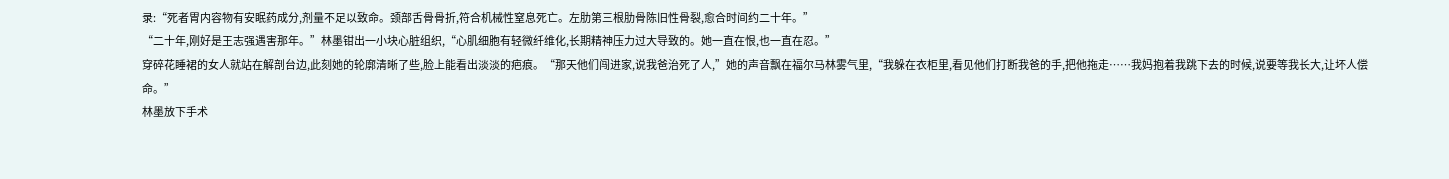录:“死者胃内容物有安眠药成分,剂量不足以致命。颈部舌骨骨折,符合机械性窒息死亡。左肋第三根肋骨陈旧性骨裂,愈合时间约二十年。”
“二十年,刚好是王志强遇害那年。”林墨钳出一小块心脏组织,“心肌细胞有轻微纤维化,长期精神压力过大导致的。她一直在恨,也一直在忍。”
穿碎花睡裙的女人就站在解剖台边,此刻她的轮廓清晰了些,脸上能看出淡淡的疤痕。“那天他们闯进家,说我爸治死了人,”她的声音飘在福尔马林雾气里,“我躲在衣柜里,看见他们打断我爸的手,把他拖走……我妈抱着我跳下去的时候,说要等我长大,让坏人偿命。”
林墨放下手术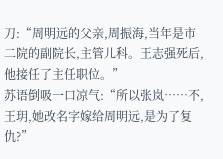刀:“周明远的父亲,周振海,当年是市二院的副院长,主管儿科。王志强死后,他接任了主任职位。”
苏语倒吸一口凉气:“所以张岚……不,王玥,她改名字嫁给周明远,是为了复仇?”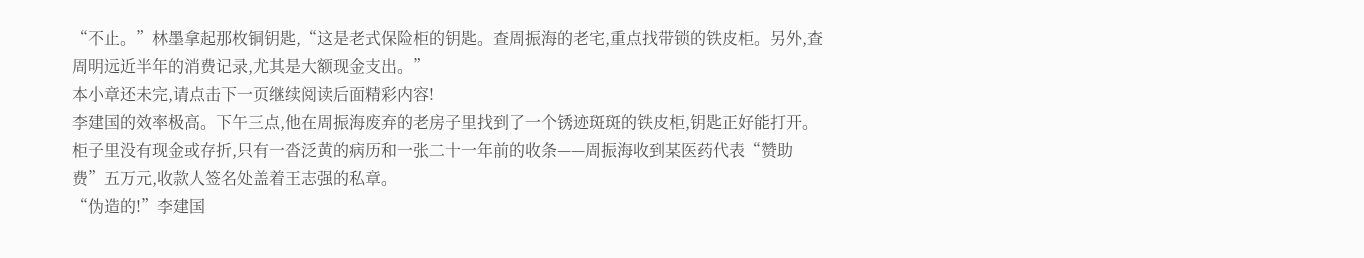“不止。”林墨拿起那枚铜钥匙,“这是老式保险柜的钥匙。查周振海的老宅,重点找带锁的铁皮柜。另外,查周明远近半年的消费记录,尤其是大额现金支出。”
本小章还未完,请点击下一页继续阅读后面精彩内容!
李建国的效率极高。下午三点,他在周振海废弃的老房子里找到了一个锈迹斑斑的铁皮柜,钥匙正好能打开。柜子里没有现金或存折,只有一沓泛黄的病历和一张二十一年前的收条——周振海收到某医药代表“赞助费”五万元,收款人签名处盖着王志强的私章。
“伪造的!”李建国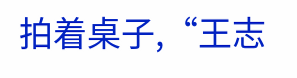拍着桌子,“王志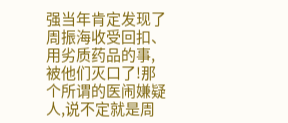强当年肯定发现了周振海收受回扣、用劣质药品的事,被他们灭口了!那个所谓的医闹嫌疑人,说不定就是周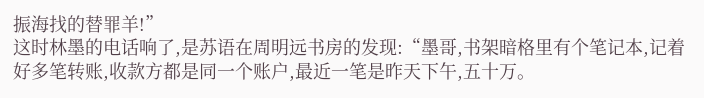振海找的替罪羊!”
这时林墨的电话响了,是苏语在周明远书房的发现:“墨哥,书架暗格里有个笔记本,记着好多笔转账,收款方都是同一个账户,最近一笔是昨天下午,五十万。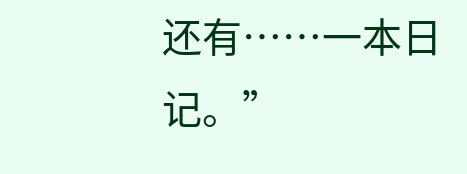还有……一本日记。”